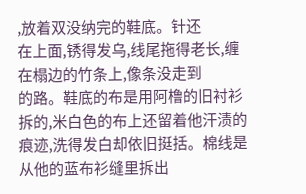,放着双没纳完的鞋底。针还
在上面,锈得发乌,线尾拖得老长,缠在榻边的竹条上,像条没走到
的路。鞋底的布是用阿橹的旧衬衫拆的,米白色的布上还留着他汗渍的痕迹,洗得发白却依旧挺括。棉线是从他的蓝布衫缝里拆出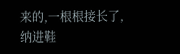来的,一根根接长了,纳进鞋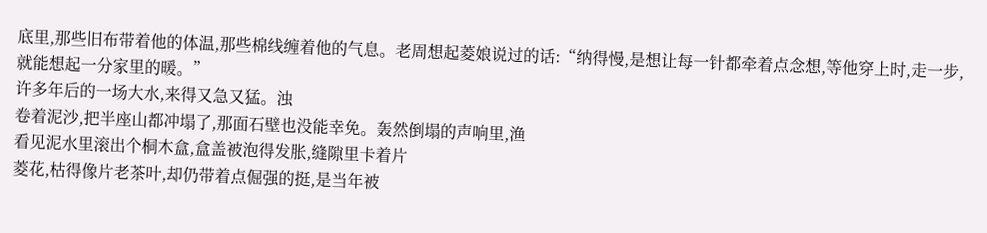底里,那些旧布带着他的体温,那些棉线缠着他的气息。老周想起菱娘说过的话:“纳得慢,是想让每一针都牵着点念想,等他穿上时,走一步,就能想起一分家里的暖。”
许多年后的一场大水,来得又急又猛。浊
卷着泥沙,把半座山都冲塌了,那面石壁也没能幸免。轰然倒塌的声响里,渔
看见泥水里滚出个桐木盒,盒盖被泡得发胀,缝隙里卡着片
菱花,枯得像片老茶叶,却仍带着点倔强的挺,是当年被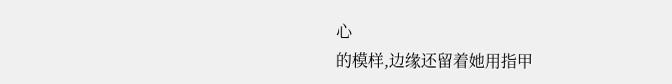心
的模样,边缘还留着她用指甲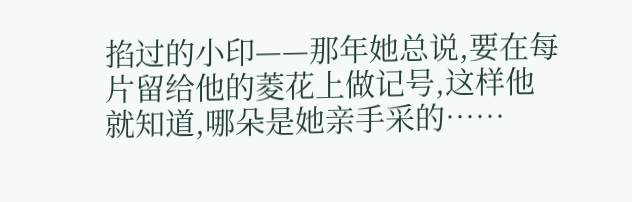掐过的小印——那年她总说,要在每片留给他的菱花上做记号,这样他就知道,哪朵是她亲手采的……